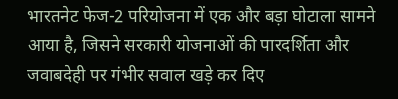भारतनेट फेज-2 परियोजना में एक और बड़ा घोटाला सामने आया है, जिसने सरकारी योजनाओं की पारदर्शिता और जवाबदेही पर गंभीर सवाल खड़े कर दिए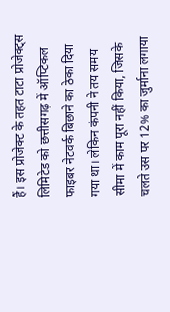हैं। इस प्रोजेक्ट के तहत टाटा प्रोजेक्ट्स लिमिटेड को छत्तीसगढ़ में ऑप्टिकल फाइबर नेटवर्क बिछाने का ठेका दिया गया था। लेकिन कंपनी ने तय समय सीमा में काम पूरा नहीं किया, जिसके चलते उस पर 12% का जुर्माना लगाया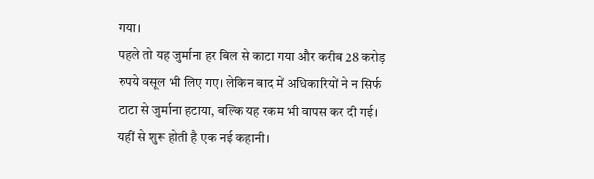गया।
पहले तो यह जुर्माना हर बिल से काटा गया और करीब 28 करोड़ रुपये वसूल भी लिए गए। लेकिन बाद में अधिकारियों ने न सिर्फ टाटा से जुर्माना हटाया, बल्कि यह रकम भी वापस कर दी गई। यहीं से शुरू होती है एक नई कहानी।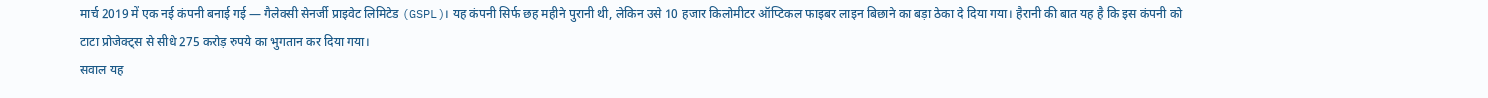मार्च 2019 में एक नई कंपनी बनाई गई — गैलेक्सी सेनर्जी प्राइवेट लिमिटेड (GSPL)। यह कंपनी सिर्फ छह महीने पुरानी थी, लेकिन उसे 10 हजार किलोमीटर ऑप्टिकल फाइबर लाइन बिछाने का बड़ा ठेका दे दिया गया। हैरानी की बात यह है कि इस कंपनी को टाटा प्रोजेक्ट्स से सीधे 275 करोड़ रुपये का भुगतान कर दिया गया।
सवाल यह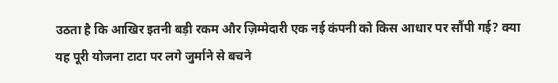उठता है कि आखिर इतनी बड़ी रकम और ज़िम्मेदारी एक नई कंपनी को किस आधार पर सौंपी गई? क्या यह पूरी योजना टाटा पर लगे जुर्माने से बचने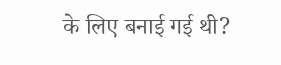के लिए बनाई गई थी?